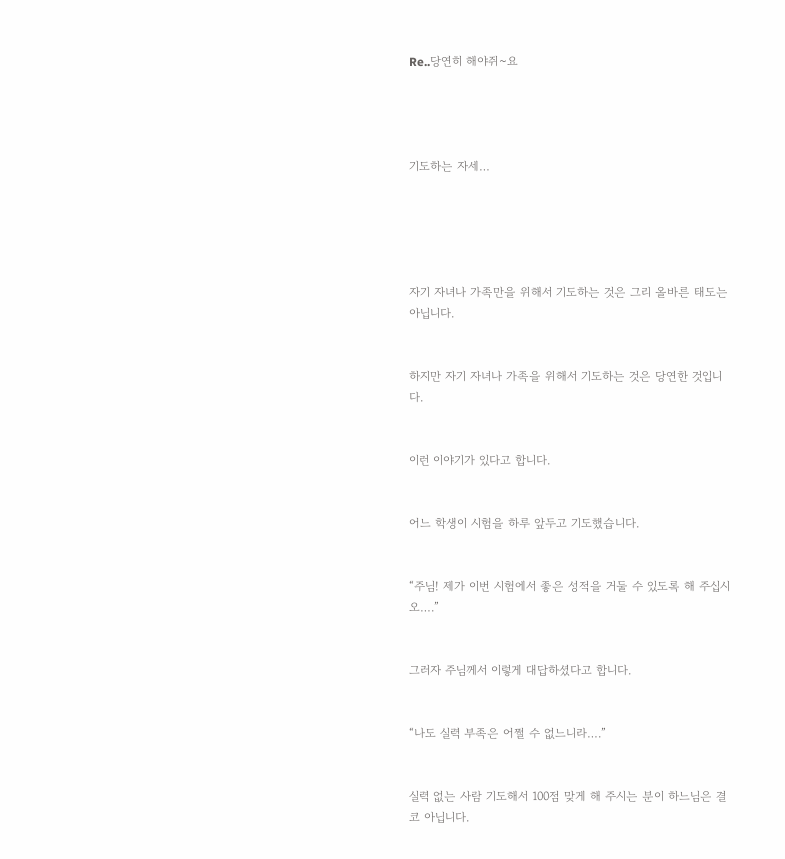Re..당연히 해야쥐~요




기도하는 자세…





자기 자녀나 가족만을 위해서 기도하는 것은 그리 올바른 태도는 아닙니다.


하지만 자기 자녀나 가족을 위해서 기도하는 것은 당연한 것입니다.


이런 이야기가 있다고 합니다.


어느 학생이 시험을 하루 앞두고 기도했습니다.


“주님! 제가 이번 시험에서 좋은 성적을 거둘 수 있도록 해 주십시오….”


그러자 주님께서 이렇게 대답하셨다고 합니다.


“나도 실력 부족은 어쩔 수 없느니라….”


실력 없는 사람 기도해서 100점 맞게 해 주시는 분이 하느님은 결코 아닙니다.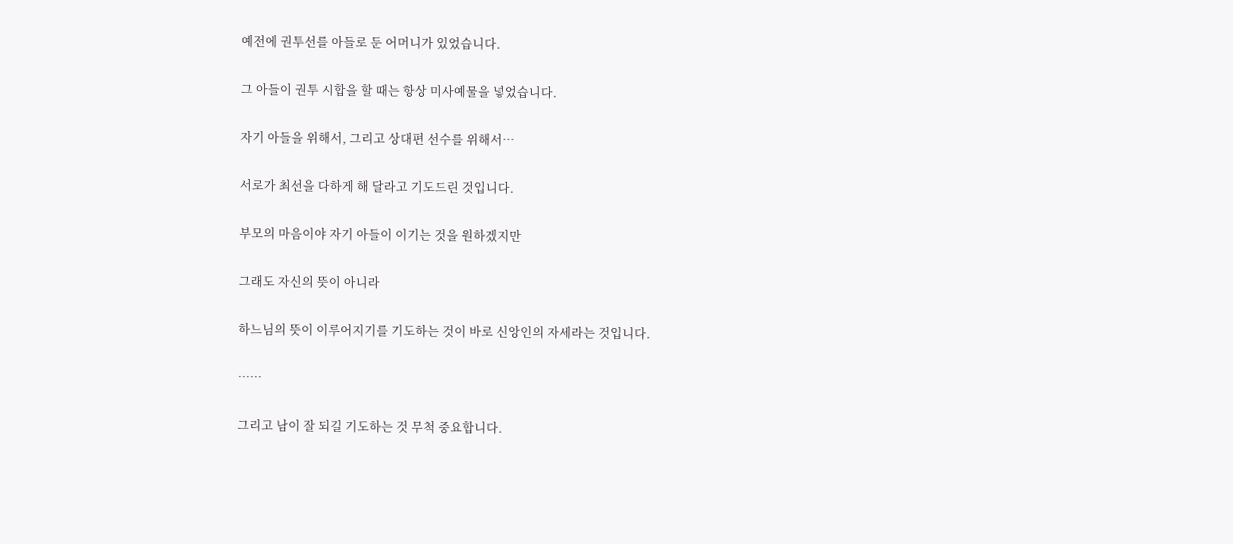예전에 권투선를 아들로 둔 어머니가 있었습니다.


그 아들이 권투 시합을 할 때는 항상 미사예물을 넣었습니다.


자기 아들을 위해서, 그리고 상대편 선수를 위해서…


서로가 최선을 다하게 해 달라고 기도드린 것입니다.


부모의 마음이야 자기 아들이 이기는 것을 원하겠지만


그래도 자신의 뜻이 아니라


하느님의 뜻이 이루어지기를 기도하는 것이 바로 신앙인의 자세라는 것입니다.


……


그리고 남이 잘 되길 기도하는 것 무척 중요합니다.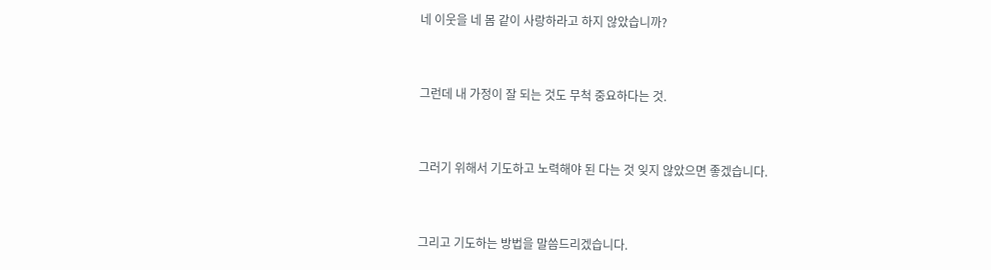네 이웃을 네 몸 같이 사랑하라고 하지 않았습니까?


그런데 내 가정이 잘 되는 것도 무척 중요하다는 것.


그러기 위해서 기도하고 노력해야 된 다는 것 잊지 않았으면 좋겠습니다.


그리고 기도하는 방법을 말씀드리겠습니다.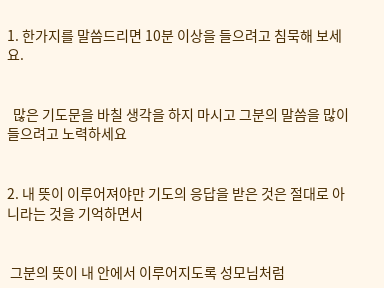1. 한가지를 말씀드리면 10분 이상을 들으려고 침묵해 보세요.


  많은 기도문을 바칠 생각을 하지 마시고 그분의 말씀을 많이 들으려고 노력하세요


2. 내 뜻이 이루어져야만 기도의 응답을 받은 것은 절대로 아니라는 것을 기억하면서


 그분의 뜻이 내 안에서 이루어지도록 성모님처럼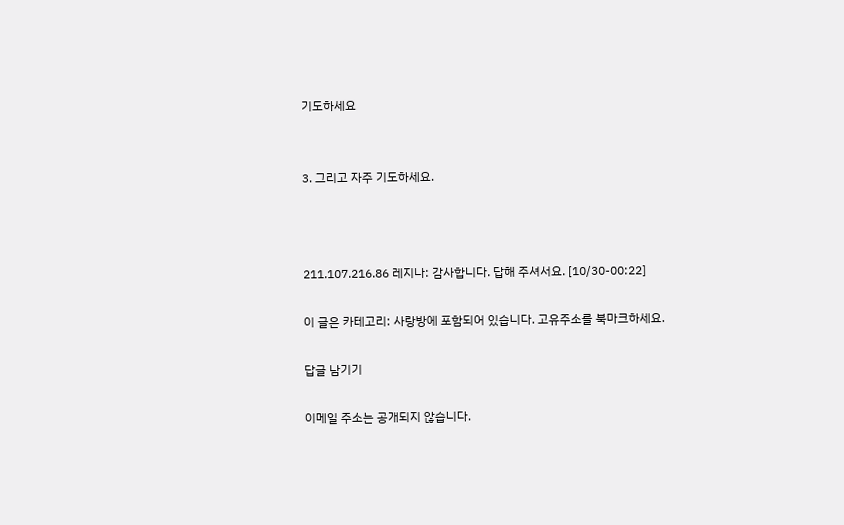기도하세요


3. 그리고 자주 기도하세요.



211.107.216.86 레지나: 감사합니다. 답해 주셔서요. [10/30-00:22]

이 글은 카테고리: 사랑방에 포함되어 있습니다. 고유주소를 북마크하세요.

답글 남기기

이메일 주소는 공개되지 않습니다.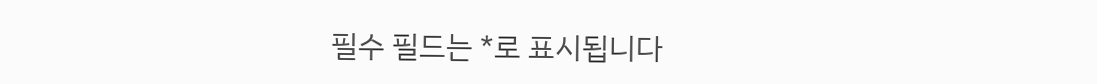필수 필드는 *로 표시됩니다